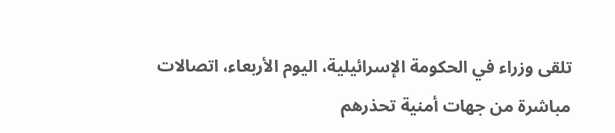تلقى وزراء في الحكومة الإسرائيلية، اليوم الأربعاء، اتصالات مباشرة من جهات أمنية تحذرهم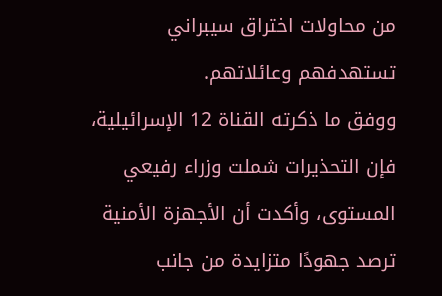من محاولات اختراق سيبراني تستهدفهم وعائلاتهم.
ووفق ما ذكرته القناة 12 الإسرائيلية، فإن التحذيرات شملت وزراء رفيعي المستوى، وأكدت أن الأجهزة الأمنية ترصد جهودًا متزايدة من جانب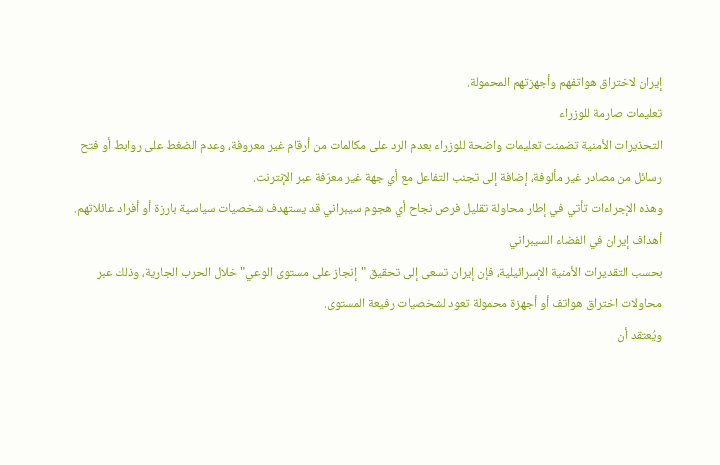إيران لاختراق هواتفهم وأجهزتهم المحمولة.
تعليمات صارمة للوزراء
التحذيرات الأمنية تضمنت تعليمات واضحة للوزراء بعدم الرد على مكالمات من أرقام غير معروفة، وعدم الضغط على روابط أو فتح رسائل من مصادر غير مألوفة، إضافة إلى تجنب التفاعل مع أي جهة غير معرّفة عبر الإنترنت.
وهذه الإجراءات تأتي في إطار محاولة تقليل فرص نجاح أي هجوم سيبراني قد يستهدف شخصيات سياسية بارزة أو أفراد عائلاتهم.
أهداف إيران في الفضاء السيبراني
بحسب التقديرات الأمنية الإسرائيلية، فإن إيران تسعى إلى تحقيق "إنجاز على مستوى الوعي" خلال الحرب الجارية، وذلك عبر محاولات اختراق هواتف أو أجهزة محمولة تعود لشخصيات رفيعة المستوى.
ويُعتقد أن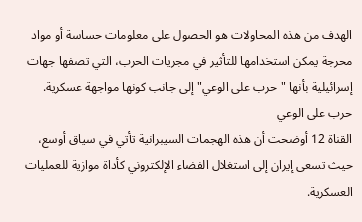الهدف من هذه المحاولات هو الحصول على معلومات حساسة أو مواد محرجة يمكن استخدامها للتأثير في مجريات الحرب، التي تصفها جهات إسرائيلية بأنها "حرب على الوعي" إلى جانب كونها مواجهة عسكرية.
حرب على الوعي
القناة 12 أوضحت أن هذه الهجمات السيبرانية تأتي في سياق أوسع، حيث تسعى إيران إلى استغلال الفضاء الإلكتروني كأداة موازية للعمليات العسكرية.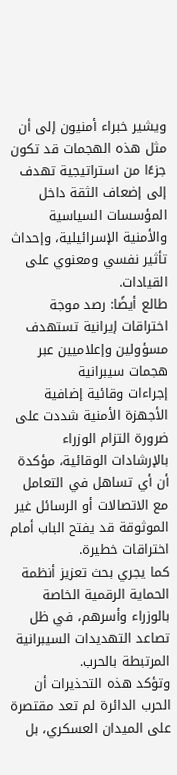ويشير خبراء أمنيون إلى أن مثل هذه الهجمات قد تكون جزءًا من استراتيجية تهدف إلى إضعاف الثقة داخل المؤسسات السياسية والأمنية الإسرائيلية، وإحداث تأثير نفسي ومعنوي على القيادات.
طالع أيضًا: رصد موجة اختراقات إيرانية تستهدف مسؤولين وإعلاميين عبر هجمات سيبرانية
إجراءات وقائية إضافية
الأجهزة الأمنية شددت على ضرورة التزام الوزراء بالإرشادات الوقائية، مؤكدة أن أي تساهل في التعامل مع الاتصالات أو الرسائل غير الموثوقة قد يفتح الباب أمام اختراقات خطيرة.
كما يجري بحث تعزيز أنظمة الحماية الرقمية الخاصة بالوزراء وأسرهم، في ظل تصاعد التهديدات السيبرانية المرتبطة بالحرب.
وتؤكد هذه التحذيرات أن الحرب الدائرة لم تعد مقتصرة على الميدان العسكري، بل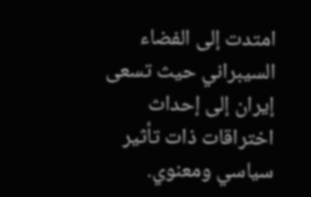امتدت إلى الفضاء السيبراني حيث تسعى إيران إلى إحداث اختراقات ذات تأثير سياسي ومعنوي.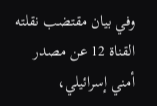وفي بيان مقتضب نقلته القناة 12 عن مصدر أمني إسرائيلي،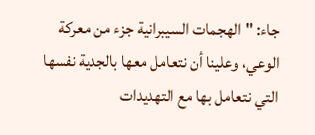جاء: "الهجمات السيبرانية جزء من معركة الوعي، وعلينا أن نتعامل معها بالجدية نفسها التي نتعامل بها مع التهديدات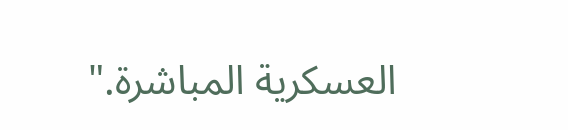العسكرية المباشرة."